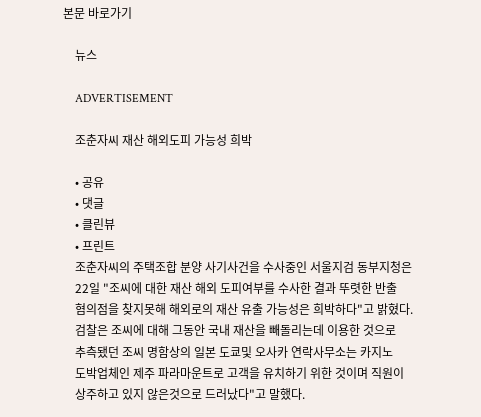본문 바로가기

    뉴스

    ADVERTISEMENT

    조춘자씨 재산 해외도피 가능성 희박

    • 공유
    • 댓글
    • 클린뷰
    • 프린트
    조춘자씨의 주택조합 분양 사기사건을 수사중인 서울지검 동부지청은
    22일 "조씨에 대한 재산 해외 도피여부를 수사한 결과 뚜렷한 반출
    혐의점을 찾지못해 해외로의 재산 유출 가능성은 희박하다"고 밝혔다.
    검찰은 조씨에 대해 그동안 국내 재산을 빼돌리는데 이용한 것으로
    추측됐던 조씨 명함상의 일본 도쿄및 오사카 연락사무소는 카지노
    도박업체인 제주 파라마운트로 고객을 유치하기 위한 것이며 직원이
    상주하고 있지 않은것으로 드러났다"고 말했다.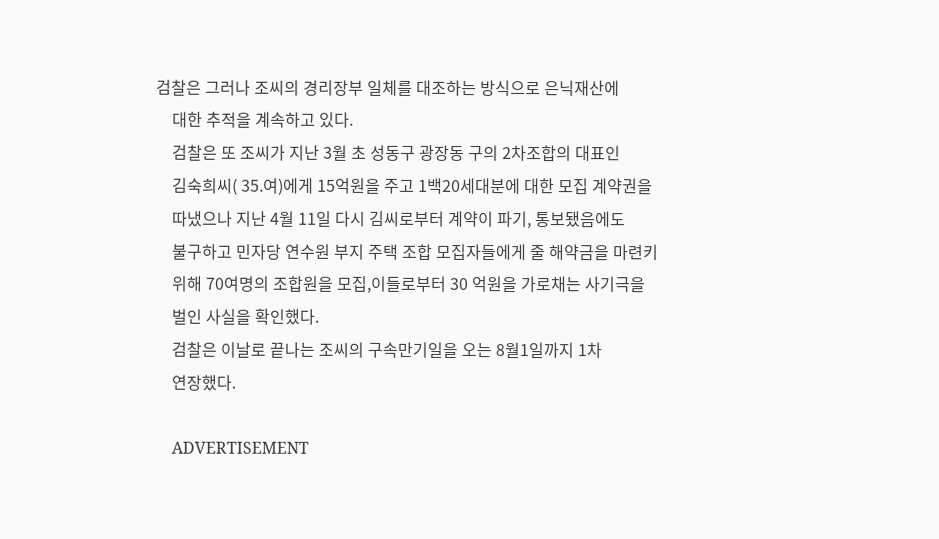검찰은 그러나 조씨의 경리장부 일체를 대조하는 방식으로 은닉재산에
    대한 추적을 계속하고 있다.
    검찰은 또 조씨가 지난 3월 초 성동구 광장동 구의 2차조합의 대표인
    김숙희씨( 35.여)에게 15억원을 주고 1백20세대분에 대한 모집 계약권을
    따냈으나 지난 4월 11일 다시 김씨로부터 계약이 파기, 통보됐음에도
    불구하고 민자당 연수원 부지 주택 조합 모집자들에게 줄 해약금을 마련키
    위해 70여명의 조합원을 모집,이들로부터 30 억원을 가로채는 사기극을
    벌인 사실을 확인했다.
    검찰은 이날로 끝나는 조씨의 구속만기일을 오는 8월1일까지 1차
    연장했다.

    ADVERTISEMENT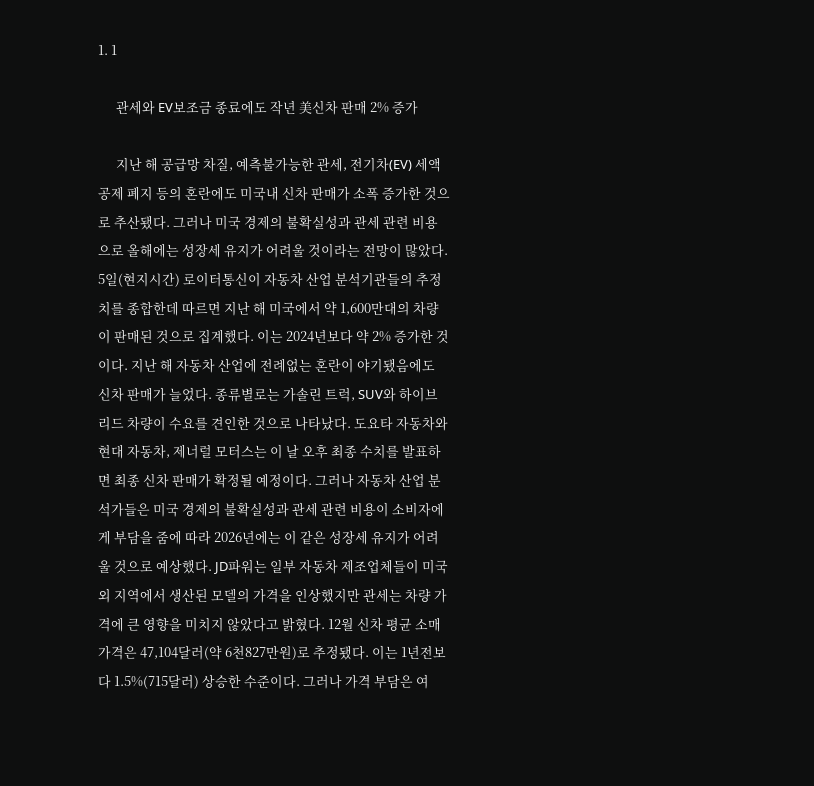1. 1

      관세와 EV보조금 종료에도 작년 美신차 판매 2% 증가

      지난 해 공급망 차질, 예측불가능한 관세, 전기차(EV) 세액 공제 폐지 등의 혼란에도 미국내 신차 판매가 소폭 증가한 것으로 추산됐다. 그러나 미국 경제의 불확실성과 관세 관련 비용으로 올해에는 성장세 유지가 어려울 것이라는 전망이 많았다. 5일(현지시간) 로이터통신이 자동차 산업 분석기관들의 추정치를 종합한데 따르면 지난 해 미국에서 약 1,600만대의 차량이 판매된 것으로 집계했다. 이는 2024년보다 약 2% 증가한 것이다. 지난 해 자동차 산업에 전례없는 혼란이 야기됐음에도 신차 판매가 늘었다. 종류별로는 가솔린 트럭, SUV와 하이브리드 차량이 수요를 견인한 것으로 나타났다. 도요타 자동차와 현대 자동차, 제너럴 모터스는 이 날 오후 최종 수치를 발표하면 최종 신차 판매가 확정될 예정이다. 그러나 자동차 산업 분석가들은 미국 경제의 불확실성과 관세 관련 비용이 소비자에게 부담을 줌에 따라 2026년에는 이 같은 성장세 유지가 어려울 것으로 예상했다. JD파워는 일부 자동차 제조업체들이 미국 외 지역에서 생산된 모델의 가격을 인상했지만 관세는 차량 가격에 큰 영향을 미치지 않았다고 밝혔다. 12월 신차 평균 소매 가격은 47,104달러(약 6천827만원)로 추정됐다. 이는 1년전보다 1.5%(715달러) 상승한 수준이다. 그러나 가격 부담은 여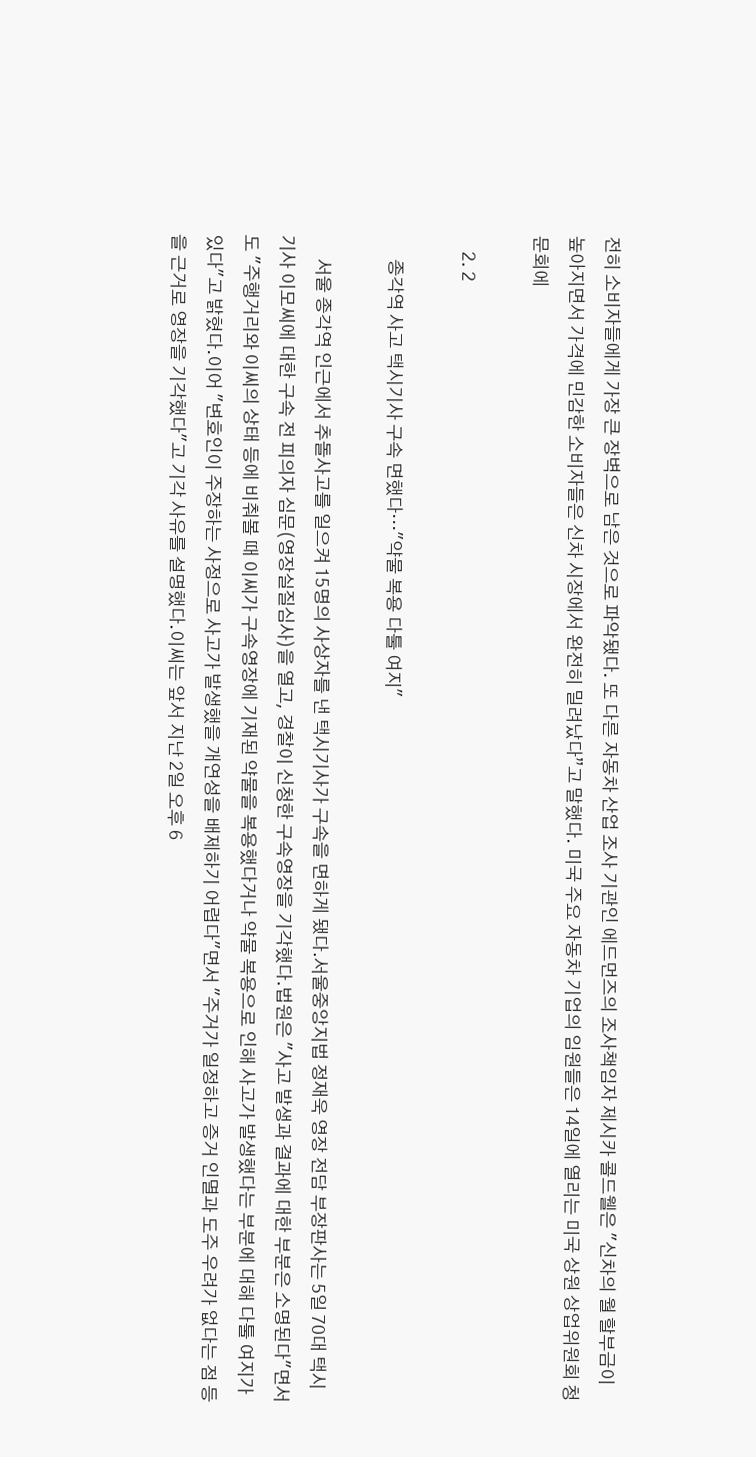전히 소비자들에게 가장 큰 장벽으로 남은 것으로 파악됐다. 또 다른 자동차 산업 조사 기관인 에드먼즈의 조사책임자 제시카 콜드웰은 "신차의 월 할부금이 높아지면서 가격에 민감한 소비자들은 신차 시장에서 완전히 밀려났다”고 말했다. 미국 주요 자동차 기업의 임원들은 14일에 열리는 미국 상원 상업위원회 청문회에

    2. 2

      종각역 사고 택시기사 구속 면했다…"약물 복용 다툴 여지"

      서울 종각역 인근에서 추돌사고를 일으켜 15명의 사상자를 낸 택시기사가 구속을 면하게 됐다.서울중앙지법 정재욱 영장 전담 부장판사는 5일 70대 택시기사 이모씨에 대한 구속 전 피의자 심문(영장실질심사)을 열고, 경찰이 신청한 구속영장을 기각했다.법원은 "사고 발생과 결과에 대한 부분은 소명된다"면서도 "주행거리와 이씨의 상태 등에 비춰볼 때 이씨가 구속영장에 기재된 약물을 복용했다거나 약물 복용으로 인해 사고가 발생했다는 부분에 대해 다툴 여지가 있다"고 밝혔다.이어 "변호인이 주장하는 사정으로 사고가 발생했을 개연성을 배제하기 어렵다"면서 "주거가 일정하고 증거 인멸과 도주 우려가 없다는 점 등을 근거로 영장을 기각했다"고 기각 사유를 설명했다.이씨는 앞서 지난 2일 오후 6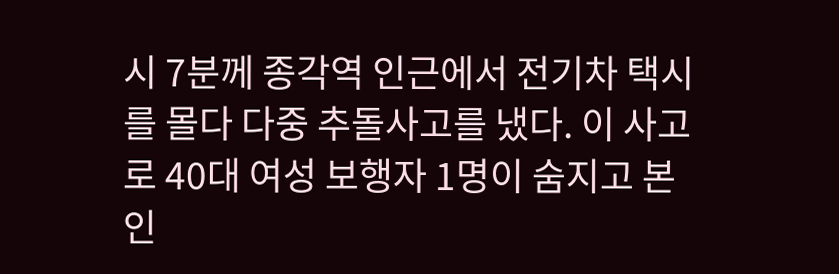시 7분께 종각역 인근에서 전기차 택시를 몰다 다중 추돌사고를 냈다. 이 사고로 40대 여성 보행자 1명이 숨지고 본인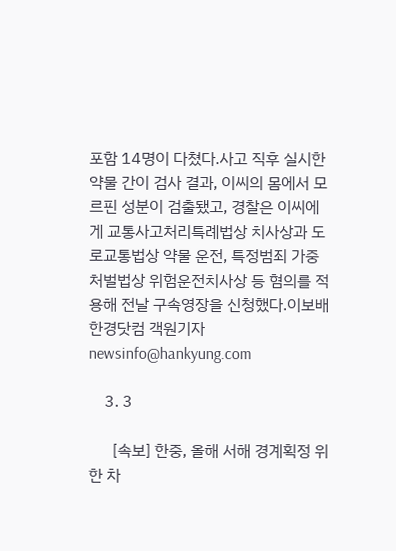포함 14명이 다쳤다.사고 직후 실시한 약물 간이 검사 결과, 이씨의 몸에서 모르핀 성분이 검출됐고, 경찰은 이씨에게 교통사고처리특례법상 치사상과 도로교통법상 약물 운전, 특정범죄 가중처벌법상 위험운전치사상 등 혐의를 적용해 전날 구속영장을 신청했다.이보배 한경닷컴 객원기자 newsinfo@hankyung.com

    3. 3

      [속보] 한중, 올해 서해 경계획정 위한 차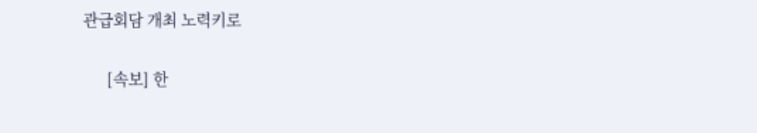관급회담 개최 노력키로

      [속보] 한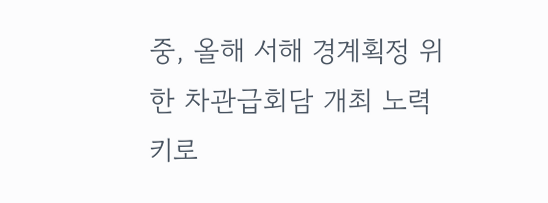중, 올해 서해 경계획정 위한 차관급회담 개최 노력키로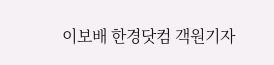이보배 한경닷컴 객원기자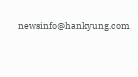newsinfo@hankyung.com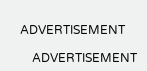ADVERTISEMENT

    ADVERTISEMENT